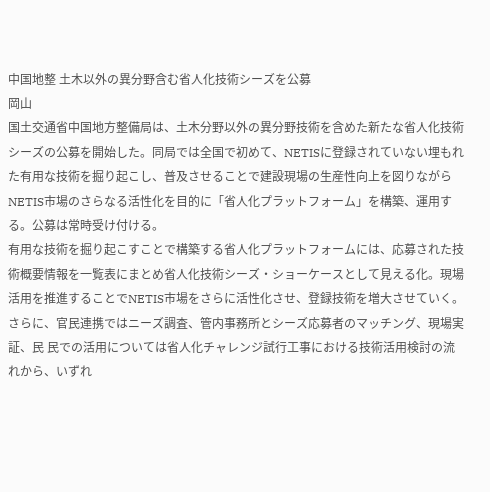中国地整 土木以外の異分野含む省人化技術シーズを公募
岡山
国土交通省中国地方整備局は、土木分野以外の異分野技術を含めた新たな省人化技術シーズの公募を開始した。同局では全国で初めて、NETISに登録されていない埋もれた有用な技術を掘り起こし、普及させることで建設現場の生産性向上を図りながらNETIS市場のさらなる活性化を目的に「省人化プラットフォーム」を構築、運用する。公募は常時受け付ける。
有用な技術を掘り起こすことで構築する省人化プラットフォームには、応募された技術概要情報を一覧表にまとめ省人化技術シーズ・ショーケースとして見える化。現場活用を推進することでNETIS市場をさらに活性化させ、登録技術を増大させていく。
さらに、官民連携ではニーズ調査、管内事務所とシーズ応募者のマッチング、現場実証、民 民での活用については省人化チャレンジ試行工事における技術活用検討の流れから、いずれ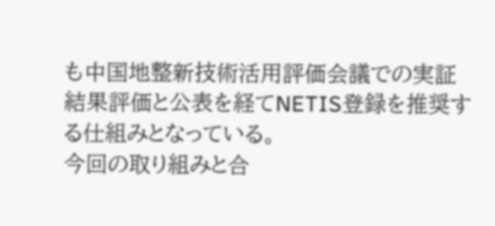も中国地整新技術活用評価会議での実証結果評価と公表を経てNETIS登録を推奨する仕組みとなっている。
今回の取り組みと合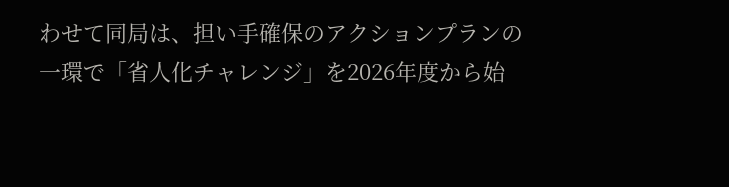わせて同局は、担い手確保のアクションプランの一環で「省人化チャレンジ」を2026年度から始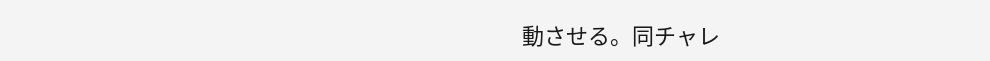動させる。同チャレ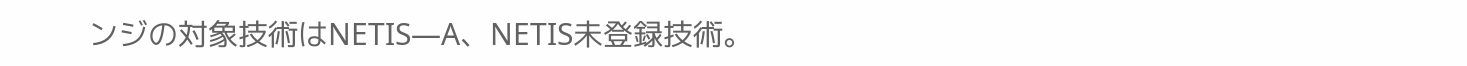ンジの対象技術はNETIS―A、NETIS未登録技術。